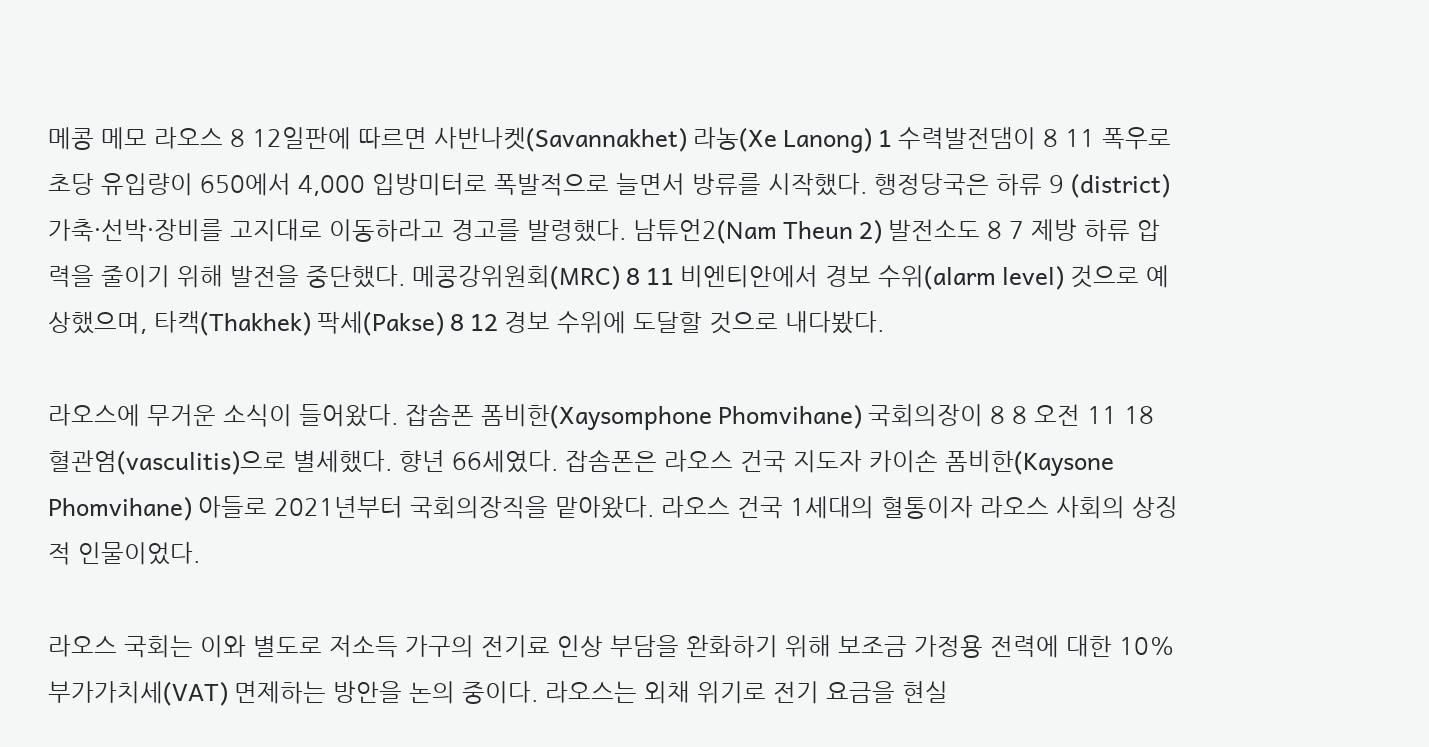메콩 메모 라오스 8 12일판에 따르면 사반나켓(Savannakhet) 라농(Xe Lanong) 1 수력발전댐이 8 11 폭우로 초당 유입량이 650에서 4,000 입방미터로 폭발적으로 늘면서 방류를 시작했다. 행정당국은 하류 9 (district) 가축·선박·장비를 고지대로 이동하라고 경고를 발령했다. 남튜언2(Nam Theun 2) 발전소도 8 7 제방 하류 압력을 줄이기 위해 발전을 중단했다. 메콩강위원회(MRC) 8 11 비엔티안에서 경보 수위(alarm level) 것으로 예상했으며, 타캑(Thakhek) 팍세(Pakse) 8 12 경보 수위에 도달할 것으로 내다봤다.

라오스에 무거운 소식이 들어왔다. 잡솜폰 폼비한(Xaysomphone Phomvihane) 국회의장이 8 8 오전 11 18 혈관염(vasculitis)으로 별세했다. 향년 66세였다. 잡솜폰은 라오스 건국 지도자 카이손 폼비한(Kaysone Phomvihane) 아들로 2021년부터 국회의장직을 맡아왔다. 라오스 건국 1세대의 혈통이자 라오스 사회의 상징적 인물이었다.

라오스 국회는 이와 별도로 저소득 가구의 전기료 인상 부담을 완화하기 위해 보조금 가정용 전력에 대한 10% 부가가치세(VAT) 면제하는 방안을 논의 중이다. 라오스는 외채 위기로 전기 요금을 현실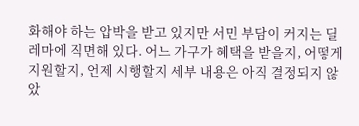화해야 하는 압박을 받고 있지만 서민 부담이 커지는 딜레마에 직면해 있다. 어느 가구가 혜택을 받을지, 어떻게 지원할지, 언제 시행할지 세부 내용은 아직 결정되지 않았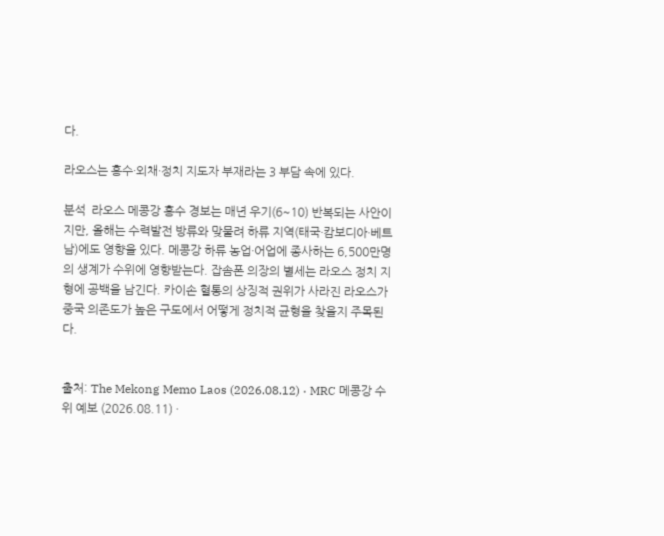다.

라오스는 홍수·외채·정치 지도자 부재라는 3 부담 속에 있다.

분석  라오스 메콩강 홍수 경보는 매년 우기(6~10) 반복되는 사안이지만, 올해는 수력발전 방류와 맞물려 하류 지역(태국·캄보디아·베트남)에도 영향을 있다. 메콩강 하류 농업·어업에 종사하는 6,500만명의 생계가 수위에 영향받는다. 잡솜폰 의장의 별세는 라오스 정치 지형에 공백을 남긴다. 카이손 혈통의 상징적 권위가 사라진 라오스가 중국 의존도가 높은 구도에서 어떻게 정치적 균형을 찾을지 주목된다.


출처: The Mekong Memo Laos (2026.08.12) · MRC 메콩강 수위 예보 (2026.08.11) ·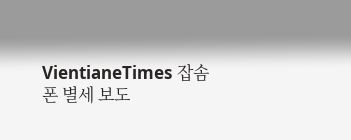VientianeTimes 잡솜폰 별세 보도